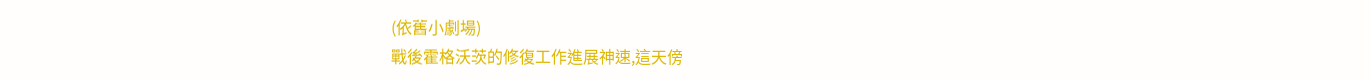(依舊小劇場)
戰後霍格沃茨的修復工作進展神速,這天傍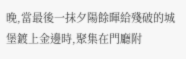晚,當最後一抹夕陽餘暉給殘破的城堡鍍上金邊時,聚集在門廳附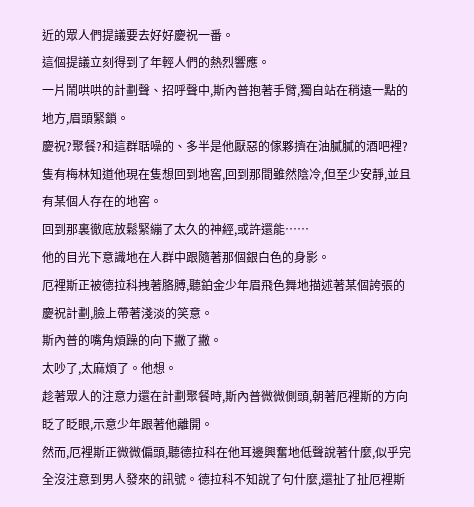近的眾人們提議要去好好慶祝一番。
這個提議立刻得到了年輕人們的熱烈響應。
一片鬧哄哄的計劃聲、招呼聲中,斯內普抱著手臂,獨自站在稍遠一點的地方,眉頭緊鎖。
慶祝?聚餐?和這群聒噪的、多半是他厭惡的傢夥擠在油膩膩的酒吧裡?
隻有梅林知道他現在隻想回到地窖,回到那間雖然陰冷,但至少安靜,並且有某個人存在的地窖。
回到那裏徹底放鬆緊繃了太久的神經,或許還能……
他的目光下意識地在人群中跟隨著那個銀白色的身影。
厄裡斯正被德拉科拽著胳膊,聽鉑金少年眉飛色舞地描述著某個誇張的慶祝計劃,臉上帶著淺淡的笑意。
斯內普的嘴角煩躁的向下撇了撇。
太吵了,太麻煩了。他想。
趁著眾人的注意力還在計劃聚餐時,斯內普微微側頭,朝著厄裡斯的方向眨了眨眼,示意少年跟著他離開。
然而,厄裡斯正微微偏頭,聽德拉科在他耳邊興奮地低聲說著什麼,似乎完全沒注意到男人發來的訊號。德拉科不知說了句什麼,還扯了扯厄裡斯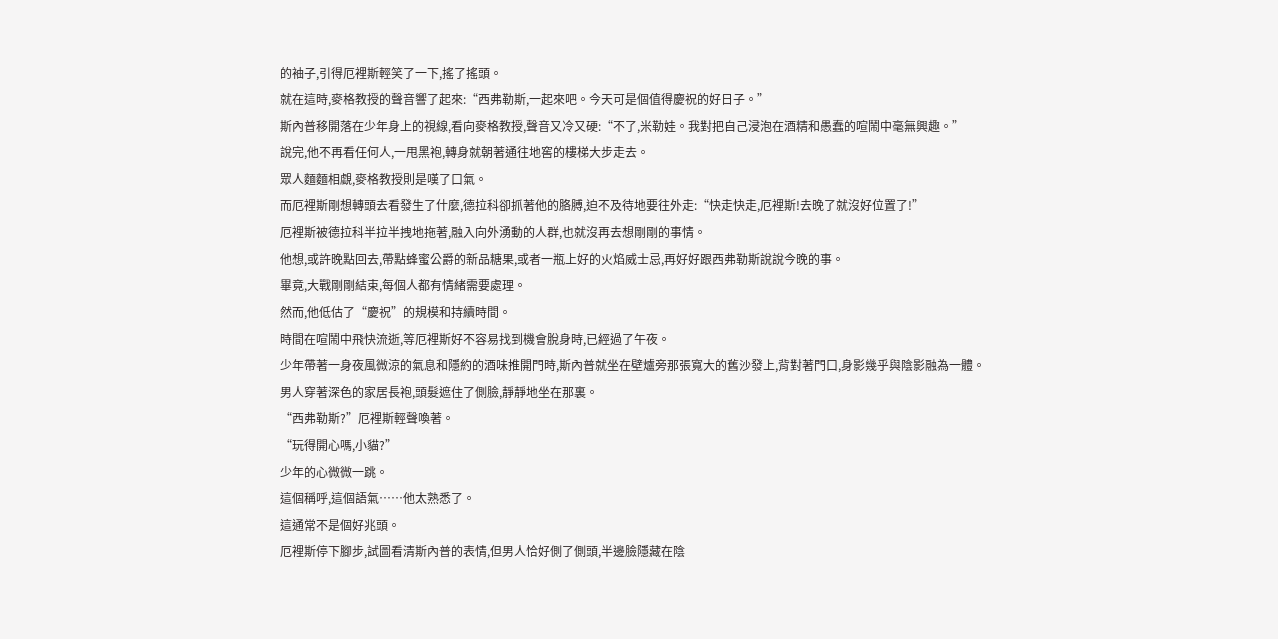的袖子,引得厄裡斯輕笑了一下,搖了搖頭。
就在這時,麥格教授的聲音響了起來:“西弗勒斯,一起來吧。今天可是個值得慶祝的好日子。”
斯內普移開落在少年身上的視線,看向麥格教授,聲音又冷又硬:“不了,米勒娃。我對把自己浸泡在酒精和愚蠢的喧鬧中毫無興趣。”
說完,他不再看任何人,一甩黑袍,轉身就朝著通往地窖的樓梯大步走去。
眾人麵麵相覷,麥格教授則是嘆了口氣。
而厄裡斯剛想轉頭去看發生了什麼,德拉科卻抓著他的胳膊,迫不及待地要往外走:“快走快走,厄裡斯!去晚了就沒好位置了!”
厄裡斯被德拉科半拉半拽地拖著,融入向外湧動的人群,也就沒再去想剛剛的事情。
他想,或許晚點回去,帶點蜂蜜公爵的新品糖果,或者一瓶上好的火焰威士忌,再好好跟西弗勒斯說說今晚的事。
畢竟,大戰剛剛結束,每個人都有情緒需要處理。
然而,他低估了“慶祝”的規模和持續時間。
時間在喧鬧中飛快流逝,等厄裡斯好不容易找到機會脫身時,已經過了午夜。
少年帶著一身夜風微涼的氣息和隱約的酒味推開門時,斯內普就坐在壁爐旁那張寬大的舊沙發上,背對著門口,身影幾乎與陰影融為一體。
男人穿著深色的家居長袍,頭髮遮住了側臉,靜靜地坐在那裏。
“西弗勒斯?”厄裡斯輕聲喚著。
“玩得開心嗎,小貓?”
少年的心微微一跳。
這個稱呼,這個語氣……他太熟悉了。
這通常不是個好兆頭。
厄裡斯停下腳步,試圖看清斯內普的表情,但男人恰好側了側頭,半邊臉隱藏在陰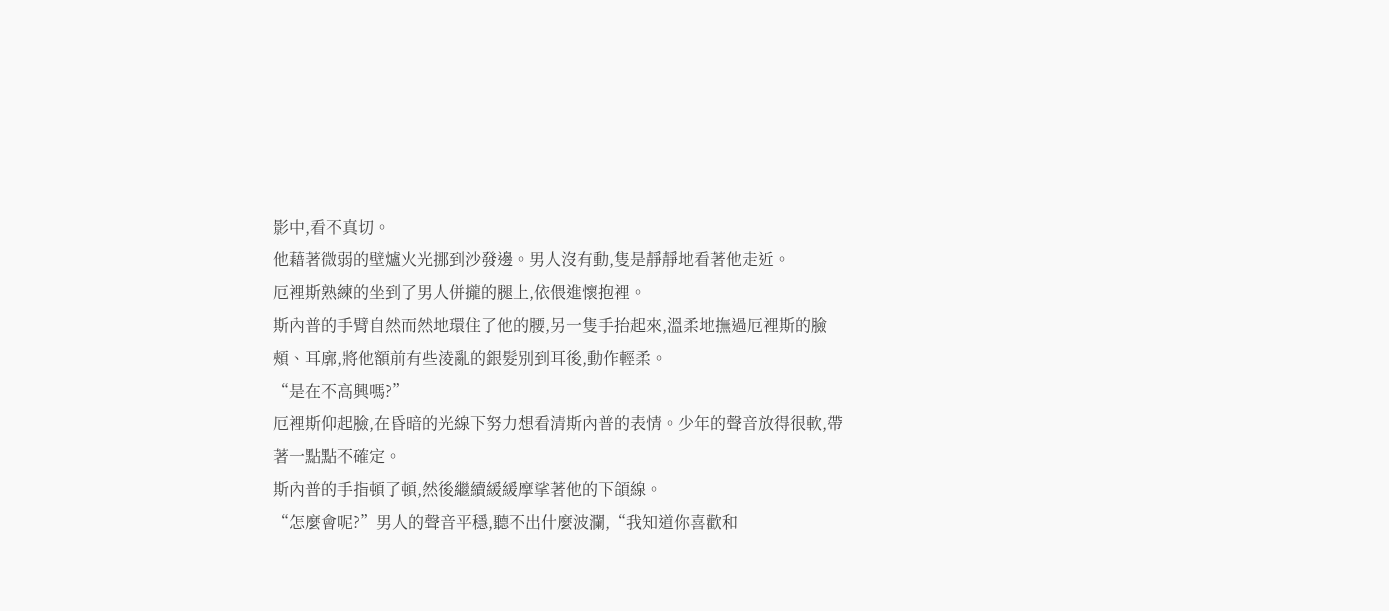影中,看不真切。
他藉著微弱的壁爐火光挪到沙發邊。男人沒有動,隻是靜靜地看著他走近。
厄裡斯熟練的坐到了男人併攏的腿上,依偎進懷抱裡。
斯內普的手臂自然而然地環住了他的腰,另一隻手抬起來,溫柔地撫過厄裡斯的臉頰、耳廓,將他額前有些淩亂的銀髮別到耳後,動作輕柔。
“是在不高興嗎?”
厄裡斯仰起臉,在昏暗的光線下努力想看清斯內普的表情。少年的聲音放得很軟,帶著一點點不確定。
斯內普的手指頓了頓,然後繼續緩緩摩挲著他的下頜線。
“怎麼會呢?”男人的聲音平穩,聽不出什麼波瀾,“我知道你喜歡和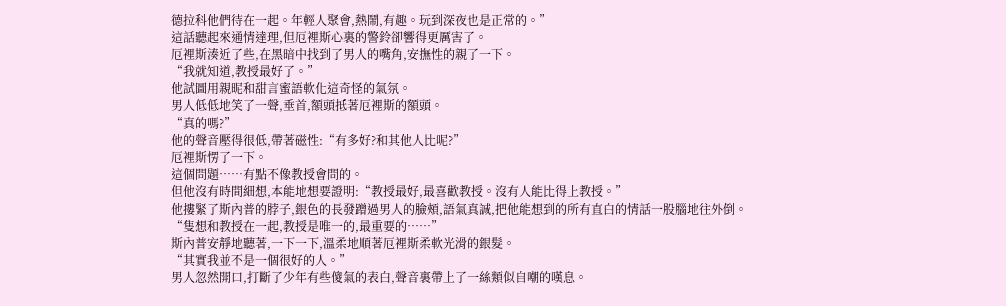德拉科他們待在一起。年輕人聚會,熱鬧,有趣。玩到深夜也是正常的。”
這話聽起來通情達理,但厄裡斯心裏的警鈴卻響得更厲害了。
厄裡斯湊近了些,在黑暗中找到了男人的嘴角,安撫性的親了一下。
“我就知道,教授最好了。”
他試圖用親昵和甜言蜜語軟化這奇怪的氣氛。
男人低低地笑了一聲,垂首,額頭抵著厄裡斯的額頭。
“真的嗎?”
他的聲音壓得很低,帶著磁性:“有多好?和其他人比呢?”
厄裡斯愣了一下。
這個問題……有點不像教授會問的。
但他沒有時間細想,本能地想要證明:“教授最好,最喜歡教授。沒有人能比得上教授。”
他摟緊了斯內普的脖子,銀色的長發蹭過男人的臉頰,語氣真誠,把他能想到的所有直白的情話一股腦地往外倒。
“隻想和教授在一起,教授是唯一的,最重要的……”
斯內普安靜地聽著,一下一下,溫柔地順著厄裡斯柔軟光滑的銀髮。
“其實我並不是一個很好的人。”
男人忽然開口,打斷了少年有些傻氣的表白,聲音裏帶上了一絲類似自嘲的嘆息。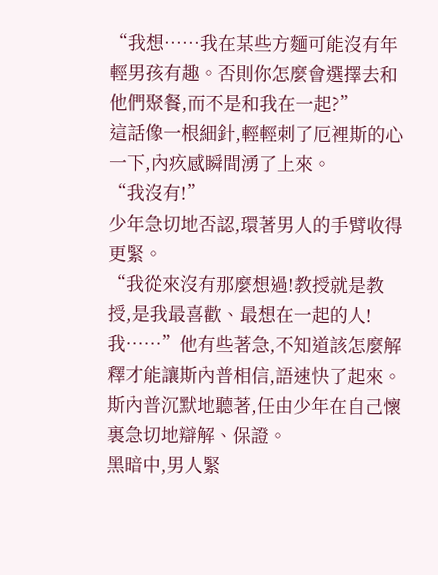“我想……我在某些方麵可能沒有年輕男孩有趣。否則你怎麼會選擇去和他們聚餐,而不是和我在一起?”
這話像一根細針,輕輕刺了厄裡斯的心一下,內疚感瞬間湧了上來。
“我沒有!”
少年急切地否認,環著男人的手臂收得更緊。
“我從來沒有那麼想過!教授就是教授,是我最喜歡、最想在一起的人!我……”他有些著急,不知道該怎麼解釋才能讓斯內普相信,語速快了起來。
斯內普沉默地聽著,任由少年在自己懷裏急切地辯解、保證。
黑暗中,男人緊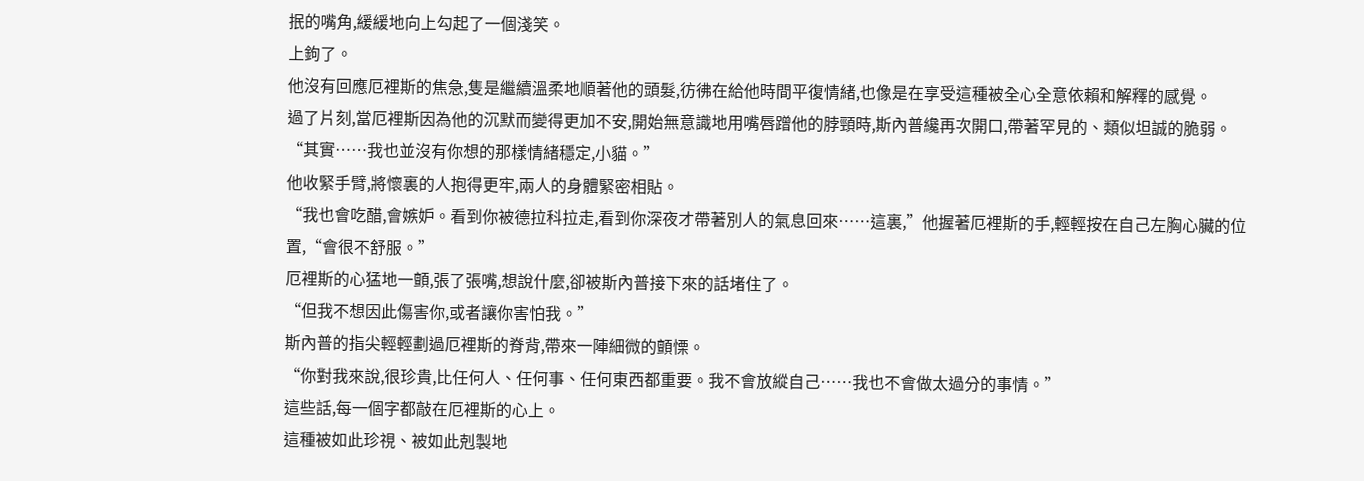抿的嘴角,緩緩地向上勾起了一個淺笑。
上鉤了。
他沒有回應厄裡斯的焦急,隻是繼續溫柔地順著他的頭髮,彷彿在給他時間平復情緒,也像是在享受這種被全心全意依賴和解釋的感覺。
過了片刻,當厄裡斯因為他的沉默而變得更加不安,開始無意識地用嘴唇蹭他的脖頸時,斯內普纔再次開口,帶著罕見的、類似坦誠的脆弱。
“其實……我也並沒有你想的那樣情緒穩定,小貓。”
他收緊手臂,將懷裏的人抱得更牢,兩人的身體緊密相貼。
“我也會吃醋,會嫉妒。看到你被德拉科拉走,看到你深夜才帶著別人的氣息回來……這裏,”他握著厄裡斯的手,輕輕按在自己左胸心臟的位置,“會很不舒服。”
厄裡斯的心猛地一顫,張了張嘴,想說什麼,卻被斯內普接下來的話堵住了。
“但我不想因此傷害你,或者讓你害怕我。”
斯內普的指尖輕輕劃過厄裡斯的脊背,帶來一陣細微的顫慄。
“你對我來說,很珍貴,比任何人、任何事、任何東西都重要。我不會放縱自己……我也不會做太過分的事情。”
這些話,每一個字都敲在厄裡斯的心上。
這種被如此珍視、被如此剋製地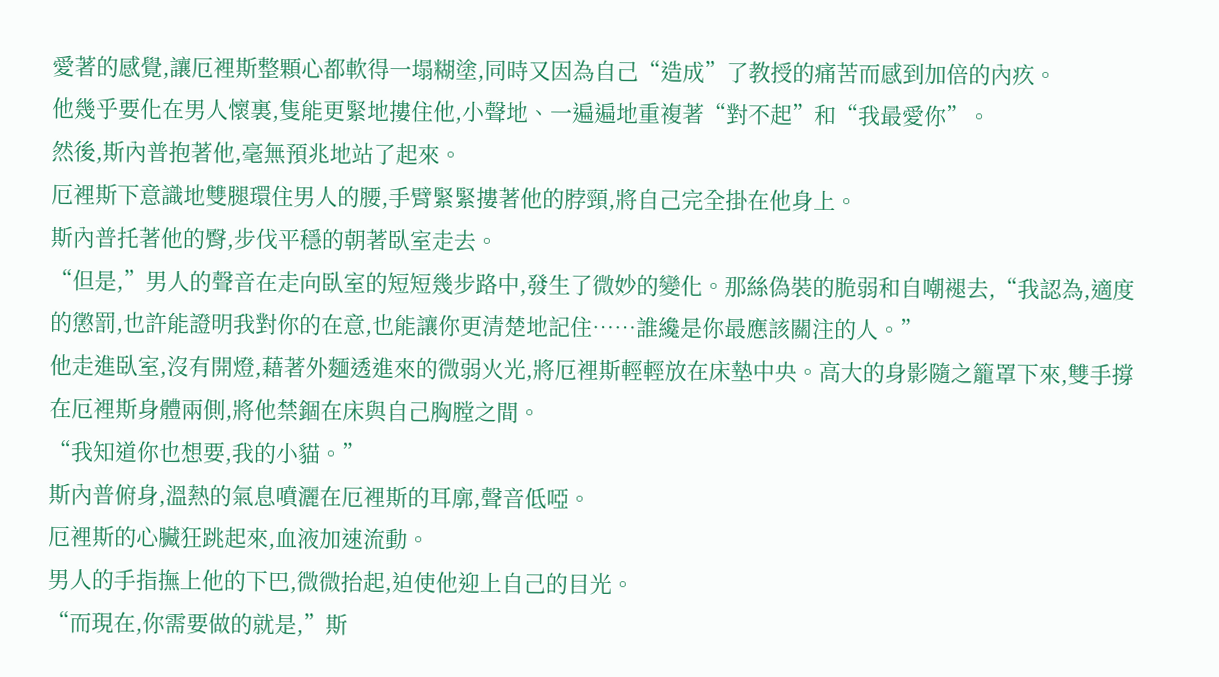愛著的感覺,讓厄裡斯整顆心都軟得一塌糊塗,同時又因為自己“造成”了教授的痛苦而感到加倍的內疚。
他幾乎要化在男人懷裏,隻能更緊地摟住他,小聲地、一遍遍地重複著“對不起”和“我最愛你”。
然後,斯內普抱著他,毫無預兆地站了起來。
厄裡斯下意識地雙腿環住男人的腰,手臂緊緊摟著他的脖頸,將自己完全掛在他身上。
斯內普托著他的臀,步伐平穩的朝著臥室走去。
“但是,”男人的聲音在走向臥室的短短幾步路中,發生了微妙的變化。那絲偽裝的脆弱和自嘲褪去,“我認為,適度的懲罰,也許能證明我對你的在意,也能讓你更清楚地記住……誰纔是你最應該關注的人。”
他走進臥室,沒有開燈,藉著外麵透進來的微弱火光,將厄裡斯輕輕放在床墊中央。高大的身影隨之籠罩下來,雙手撐在厄裡斯身體兩側,將他禁錮在床與自己胸膛之間。
“我知道你也想要,我的小貓。”
斯內普俯身,溫熱的氣息噴灑在厄裡斯的耳廓,聲音低啞。
厄裡斯的心臟狂跳起來,血液加速流動。
男人的手指撫上他的下巴,微微抬起,迫使他迎上自己的目光。
“而現在,你需要做的就是,”斯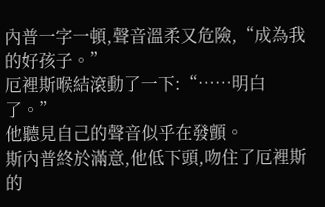內普一字一頓,聲音溫柔又危險,“成為我的好孩子。”
厄裡斯喉結滾動了一下:“……明白了。”
他聽見自己的聲音似乎在發顫。
斯內普終於滿意,他低下頭,吻住了厄裡斯的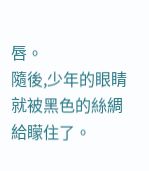唇。
隨後,少年的眼睛就被黑色的絲綢給矇住了。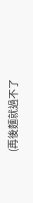(再後麵就過不了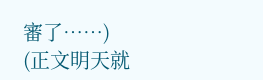審了……)
(正文明天就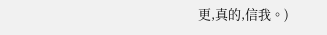更,真的,信我。)